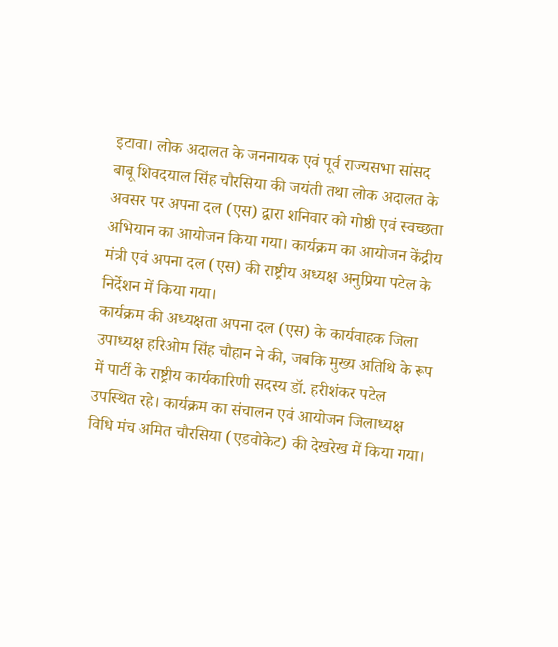इटावा। लोक अदालत के जननायक एवं पूर्व राज्यसभा सांसद बाबू शिवदयाल सिंह चौरसिया की जयंती तथा लोक अदालत के अवसर पर अपना दल (एस) द्वारा शनिवार को गोष्ठी एवं स्वच्छता अभियान का आयोजन किया गया। कार्यक्रम का आयोजन केंद्रीय मंत्री एवं अपना दल (एस) की राष्ट्रीय अध्यक्ष अनुप्रिया पटेल के निर्देशन में किया गया।
कार्यक्रम की अध्यक्षता अपना दल (एस) के कार्यवाहक जिला उपाध्यक्ष हरिओम सिंह चौहान ने की, जबकि मुख्य अतिथि के रूप में पार्टी के राष्ट्रीय कार्यकारिणी सदस्य डॉ. हरीशंकर पटेल उपस्थित रहे। कार्यक्रम का संचालन एवं आयोजन जिलाध्यक्ष विधि मंच अमित चौरसिया (एडवोकेट) की देखरेख में किया गया।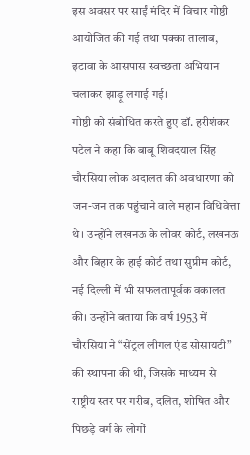इस अवसर पर साईं मंदिर में विचार गोष्ठी आयोजित की गई तथा पक्का तालाब, इटावा के आसपास स्वच्छता अभियान चलाकर झाड़ू लगाई गई।
गोष्ठी को संबोधित करते हुए डॉ. हरीशंकर पटेल ने कहा कि बाबू शिवदयाल सिंह चौरसिया लोक अदालत की अवधारणा को जन-जन तक पहुंचाने वाले महान विधिवेत्ता थे। उन्होंने लखनऊ के लोवर कोर्ट, लखनऊ और बिहार के हाई कोर्ट तथा सुप्रीम कोर्ट, नई दिल्ली में भी सफलतापूर्वक वकालत की। उन्होंने बताया कि वर्ष 1953 में चौरसिया ने “सेंट्रल लीगल एंड सोसायटी” की स्थापना की थी, जिसके माध्यम से राष्ट्रीय स्तर पर गरीब, दलित, शोषित और पिछड़े वर्ग के लोगों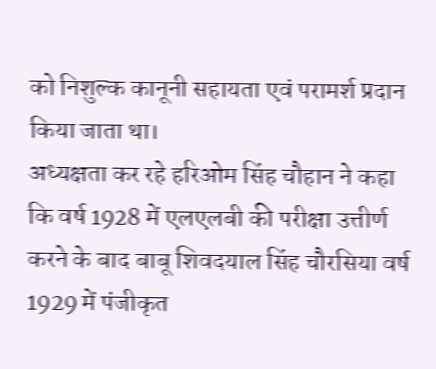को निशुल्क कानूनी सहायता एवं परामर्श प्रदान किया जाता था।
अध्यक्षता कर रहे हरिओम सिंह चौहान ने कहा कि वर्ष 1928 में एलएलबी की परीक्षा उत्तीर्ण करने के बाद बाबू शिवदयाल सिंह चौरसिया वर्ष 1929 में पंजीकृत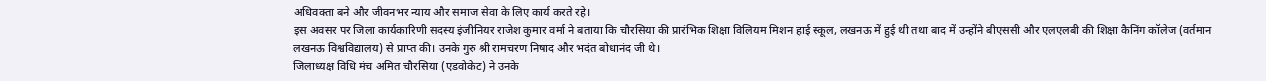अधिवक्ता बने और जीवनभर न्याय और समाज सेवा के लिए कार्य करते रहे।
इस अवसर पर जिला कार्यकारिणी सदस्य इंजीनियर राजेश कुमार वर्मा ने बताया कि चौरसिया की प्रारंभिक शिक्षा विलियम मिशन हाई स्कूल, लखनऊ में हुई थी तथा बाद में उन्होंने बीएससी और एलएलबी की शिक्षा कैनिंग कॉलेज (वर्तमान लखनऊ विश्वविद्यालय) से प्राप्त की। उनके गुरु श्री रामचरण निषाद और भदंत बोधानंद जी थे।
जिलाध्यक्ष विधि मंच अमित चौरसिया (एडवोकेट) ने उनके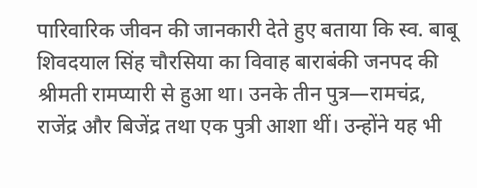पारिवारिक जीवन की जानकारी देते हुए बताया कि स्व. बाबू शिवदयाल सिंह चौरसिया का विवाह बाराबंकी जनपद की श्रीमती रामप्यारी से हुआ था। उनके तीन पुत्र—रामचंद्र, राजेंद्र और बिजेंद्र तथा एक पुत्री आशा थीं। उन्होंने यह भी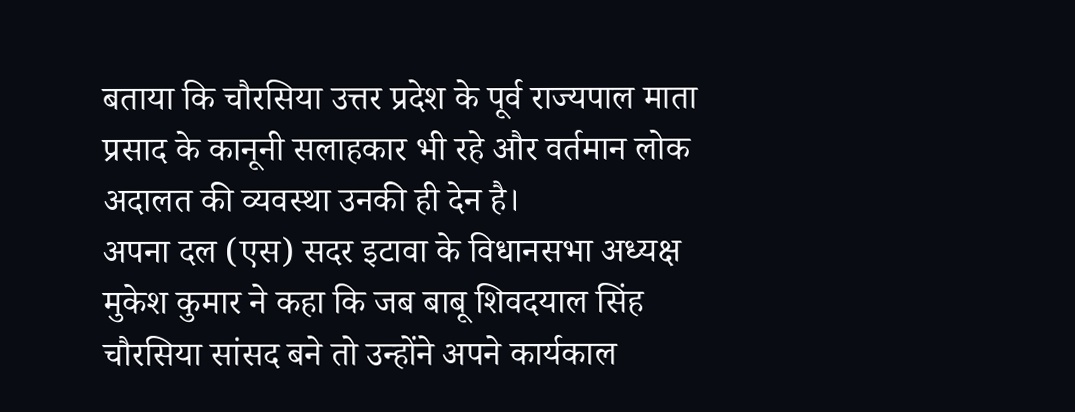बताया कि चौरसिया उत्तर प्रदेश के पूर्व राज्यपाल माता प्रसाद के कानूनी सलाहकार भी रहे और वर्तमान लोक अदालत की व्यवस्था उनकी ही देन है।
अपना दल (एस) सदर इटावा के विधानसभा अध्यक्ष मुकेश कुमार ने कहा कि जब बाबू शिवदयाल सिंह चौरसिया सांसद बने तो उन्होंने अपने कार्यकाल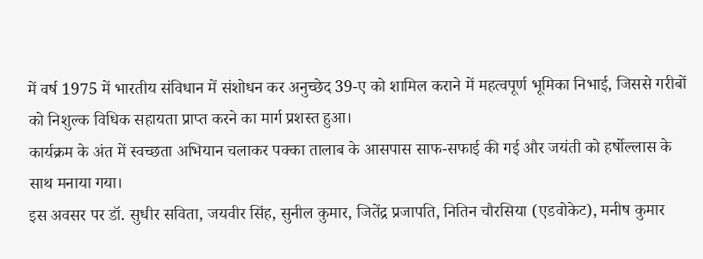में वर्ष 1975 में भारतीय संविधान में संशोधन कर अनुच्छेद 39-ए को शामिल कराने में महत्वपूर्ण भूमिका निभाई, जिससे गरीबों को निशुल्क विधिक सहायता प्राप्त करने का मार्ग प्रशस्त हुआ।
कार्यक्रम के अंत में स्वच्छता अभियान चलाकर पक्का तालाब के आसपास साफ-सफाई की गई और जयंती को हर्षोल्लास के साथ मनाया गया।
इस अवसर पर डॉ. सुधीर सविता, जयवीर सिंह, सुनील कुमार, जितेंद्र प्रजापति, नितिन चौरसिया (एडवोकेट), मनीष कुमार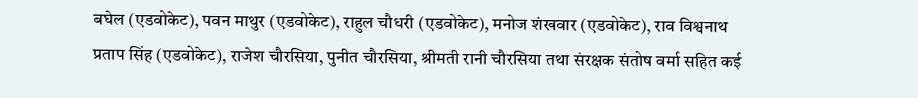बघेल (एडवोकेट), पवन माथुर (एडवोकेट), राहुल चौधरी (एडवोकेट), मनोज शंखवार (एडवोकेट), राव विश्वनाथ प्रताप सिंह (एडवोकेट), राजेश चौरसिया, पुनीत चौरसिया, श्रीमती रानी चौरसिया तथा संरक्षक संतोष वर्मा सहित कई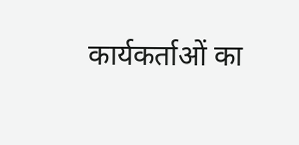कार्यकर्ताओं का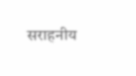सराहनीय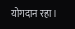योगदान रहा।